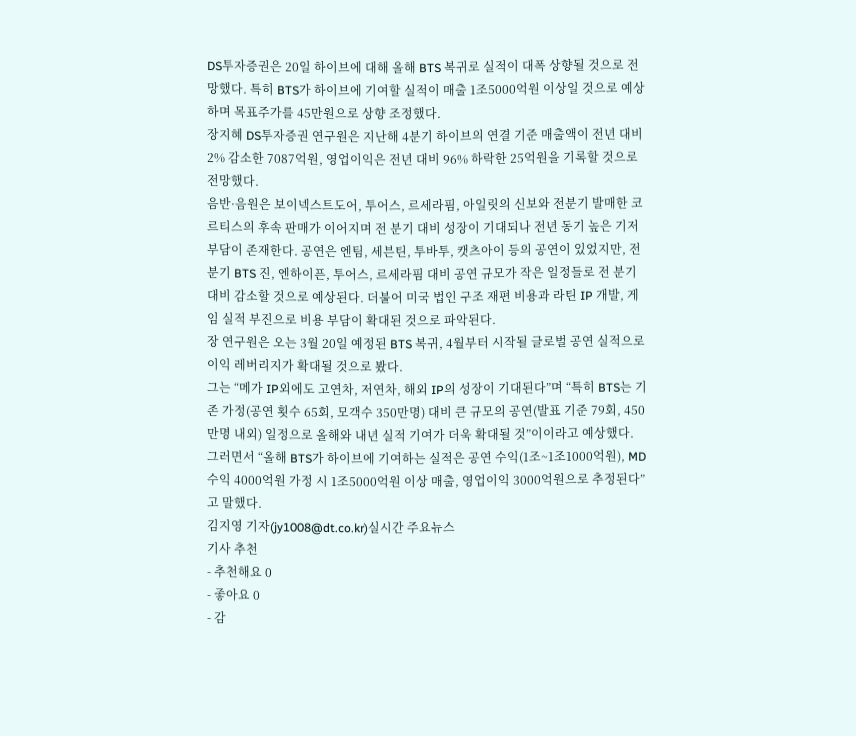DS투자증권은 20일 하이브에 대해 올해 BTS 복귀로 실적이 대폭 상향될 것으로 전망했다. 특히 BTS가 하이브에 기여할 실적이 매출 1조5000억원 이상일 것으로 예상하며 목표주가를 45만원으로 상향 조정했다.
장지혜 DS투자증권 연구원은 지난해 4분기 하이브의 연결 기준 매출액이 전년 대비 2% 감소한 7087억원, 영업이익은 전년 대비 96% 하락한 25억원을 기록할 것으로 전망했다.
음반·음원은 보이넥스트도어, 투어스, 르세라핌, 아일릿의 신보와 전분기 발매한 코르티스의 후속 판매가 이어지며 전 분기 대비 성장이 기대되나 전년 동기 높은 기저 부담이 존재한다. 공연은 엔팀, 세븐틴, 투바투, 캣츠아이 등의 공연이 있었지만, 전분기 BTS 진, 엔하이픈, 투어스, 르세라핌 대비 공연 규모가 작은 일정들로 전 분기 대비 감소할 것으로 예상된다. 더불어 미국 법인 구조 재편 비용과 라틴 IP 개발, 게임 실적 부진으로 비용 부담이 확대된 것으로 파악된다.
장 연구원은 오는 3월 20일 예정된 BTS 복귀, 4월부터 시작될 글로벌 공연 실적으로 이익 레버리지가 확대될 것으로 봤다.
그는 “메가 IP외에도 고연차, 저연차, 해외 IP의 성장이 기대된다”며 “특히 BTS는 기존 가정(공연 횟수 65회, 모객수 350만명) 대비 큰 규모의 공연(발표 기준 79회, 450만명 내외) 일정으로 올해와 내년 실적 기여가 더욱 확대될 것”이이라고 예상했다.
그러면서 “올해 BTS가 하이브에 기여하는 실적은 공연 수익(1조~1조1000억원), MD 수익 4000억원 가정 시 1조5000억원 이상 매출, 영업이익 3000억원으로 추정된다”고 말했다.
김지영 기자(jy1008@dt.co.kr)실시간 주요뉴스
기사 추천
- 추천해요 0
- 좋아요 0
- 감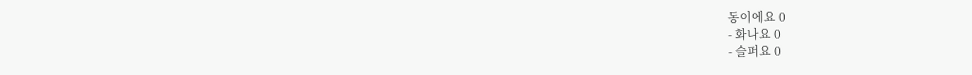동이에요 0
- 화나요 0
- 슬퍼요 0